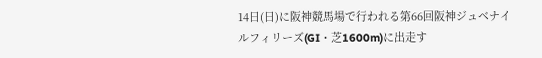14日(日)に阪神競馬場で行われる第66回阪神ジュベナイルフィリーズ(GI・芝1600m)に出走す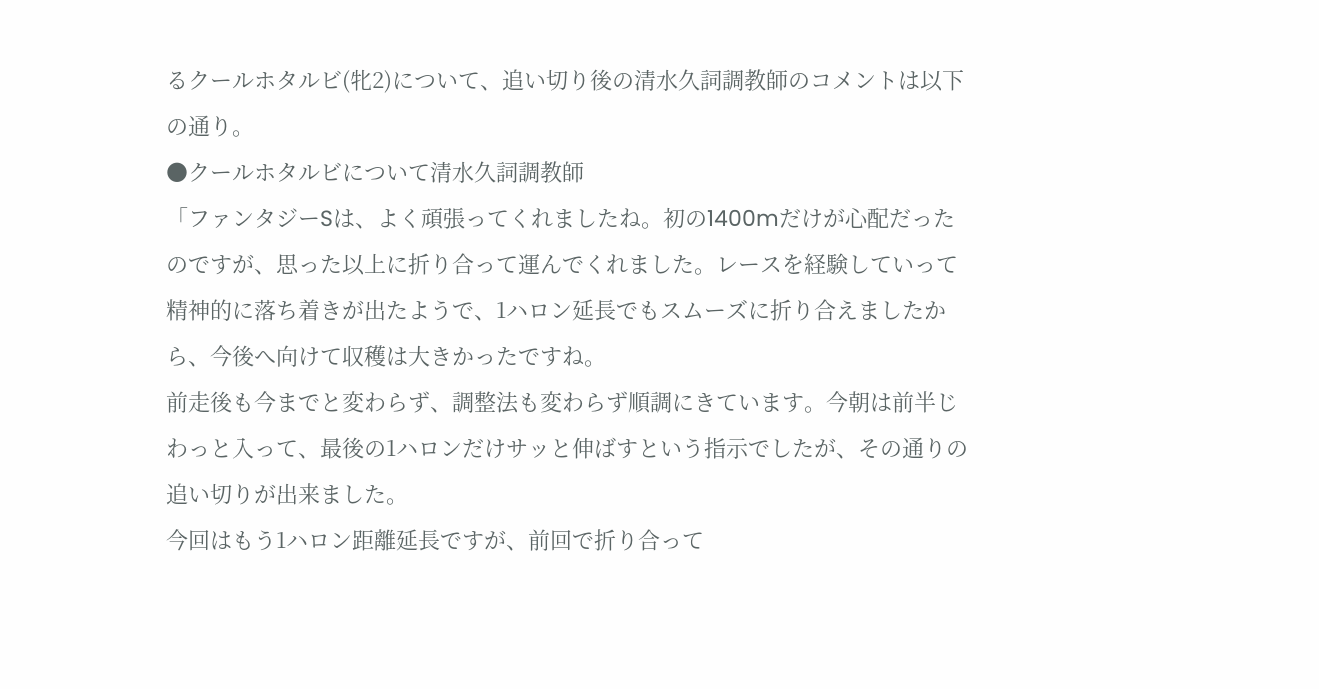るクールホタルビ(牝2)について、追い切り後の清水久詞調教師のコメントは以下の通り。
●クールホタルビについて清水久詞調教師
「ファンタジーSは、よく頑張ってくれましたね。初の1400mだけが心配だったのですが、思った以上に折り合って運んでくれました。レースを経験していって精神的に落ち着きが出たようで、1ハロン延長でもスムーズに折り合えましたから、今後へ向けて収穫は大きかったですね。
前走後も今までと変わらず、調整法も変わらず順調にきています。今朝は前半じわっと入って、最後の1ハロンだけサッと伸ばすという指示でしたが、その通りの追い切りが出来ました。
今回はもう1ハロン距離延長ですが、前回で折り合って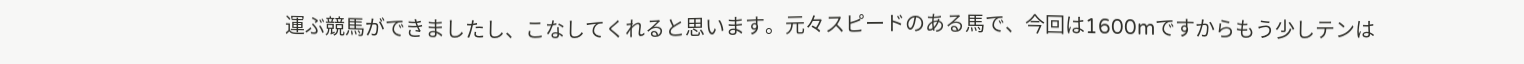運ぶ競馬ができましたし、こなしてくれると思います。元々スピードのある馬で、今回は1600mですからもう少しテンは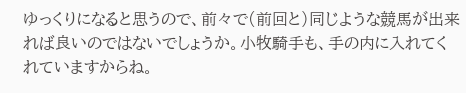ゆっくりになると思うので、前々で(前回と)同じような競馬が出来れば良いのではないでしょうか。小牧騎手も、手の内に入れてくれていますからね。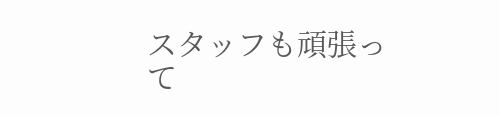スタッフも頑張って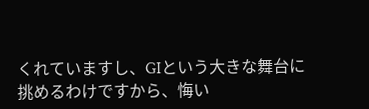くれていますし、GIという大きな舞台に挑めるわけですから、悔い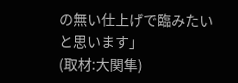の無い仕上げで臨みたいと思います」
(取材:大関隼)